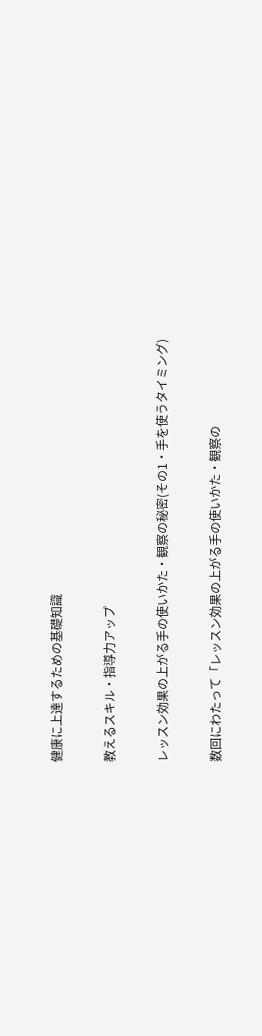健康に上達するための基礎知識

教えるスキル・指導力アップ

レッスン効果の上がる手の使いかた・観察の秘密(その1・手を使うタイミング)

数回にわたって「レッスン効果の上がる手の使いかた・観察の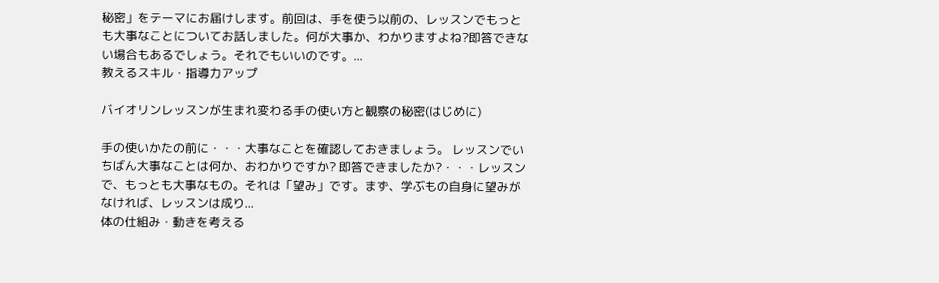秘密」をテーマにお届けします。前回は、手を使う以前の、レッスンでもっとも大事なことについてお話しました。何が大事か、わかりますよね?即答できない場合もあるでしょう。それでもいいのです。...
教えるスキル・指導力アップ

バイオリンレッスンが生まれ変わる手の使い方と観察の秘密(はじめに)

手の使いかたの前に・・・大事なことを確認しておきましょう。 レッスンでいちばん大事なことは何か、おわかりですか? 即答できましたか?・・・レッスンで、もっとも大事なもの。それは「望み」です。まず、学ぶもの自身に望みがなければ、レッスンは成り...
体の仕組み・動きを考える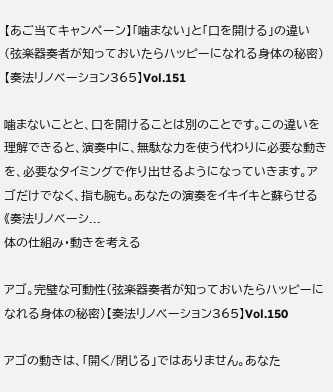【あご当てキャンペーン】「噛まない」と「口を開ける」の違い(弦楽器奏者が知っておいたらハッピーになれる身体の秘密)【奏法リノベーション365】Vol.151

噛まないことと、口を開けることは別のことです。この違いを理解できると、演奏中に、無駄な力を使う代わりに必要な動きを、必要なタイミングで作り出せるようになっていきます。アゴだけでなく、指も腕も。あなたの演奏をイキイキと蘇らせる《奏法リノベーシ...
体の仕組み・動きを考える

アゴ。完璧な可動性(弦楽器奏者が知っておいたらハッピーになれる身体の秘密)【奏法リノベーション365】Vol.150

アゴの動きは、「開く/閉じる」ではありません。あなた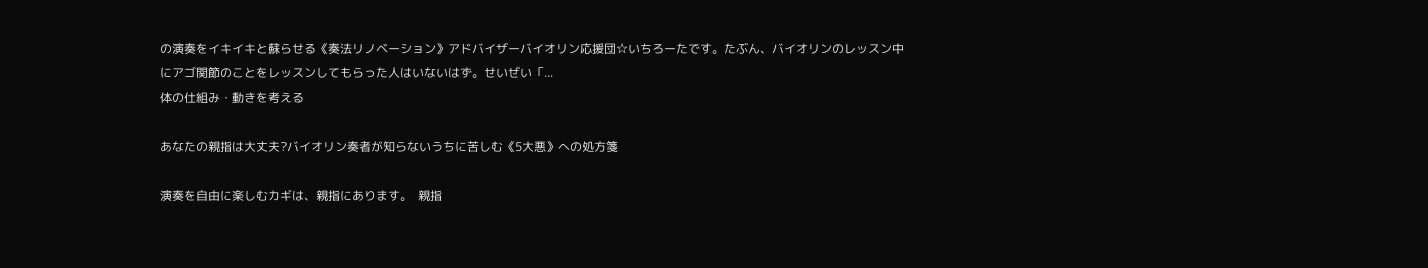の演奏をイキイキと蘇らせる《奏法リノベーション》アドバイザーバイオリン応援団☆いちろーたです。たぶん、バイオリンのレッスン中にアゴ関節のことをレッスンしてもらった人はいないはず。せいぜい「...
体の仕組み・動きを考える

あなたの親指は大丈夫?バイオリン奏者が知らないうちに苦しむ《5大悪》への処方箋

演奏を自由に楽しむカギは、親指にあります。  親指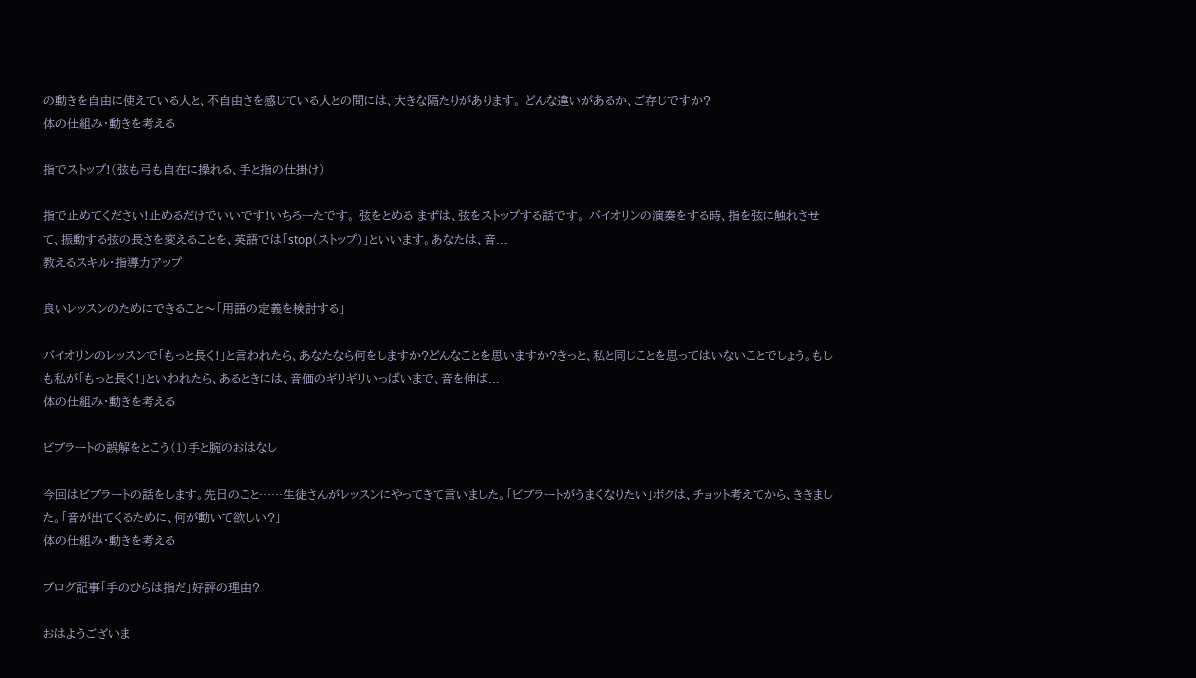の動きを自由に使えている人と、不自由さを感じている人との間には、大きな隔たりがあります。 どんな違いがあるか、ご存じですか?
体の仕組み・動きを考える

指でストップ!(弦も弓も自在に操れる、手と指の仕掛け)

指で止めてください!止めるだけでいいです!いちろーたです。 弦をとめる まずは、弦をストップする話です。 バイオリンの演奏をする時、指を弦に触れさせて、振動する弦の長さを変えることを、英語では「stop(ストップ)」といいます。あなたは、音...
教えるスキル・指導力アップ

良いレッスンのためにできること〜「用語の定義を検討する」

バイオリンのレッスンで「もっと長く!」と言われたら、あなたなら何をしますか?どんなことを思いますか?きっと、私と同じことを思ってはいないことでしょう。もしも私が「もっと長く!」といわれたら、あるときには、音価のギリギリいっぱいまで、音を伸ば...
体の仕組み・動きを考える

ビブラートの誤解をとこう(1)手と腕のおはなし

今回はビブラートの話をします。先日のこと……生徒さんがレッスンにやってきて言いました。「ビブラートがうまくなりたい」ボクは、チョット考えてから、ききました。「音が出てくるために、何が動いて欲しい?」
体の仕組み・動きを考える

ブログ記事「手のひらは指だ」好評の理由?

おはようございま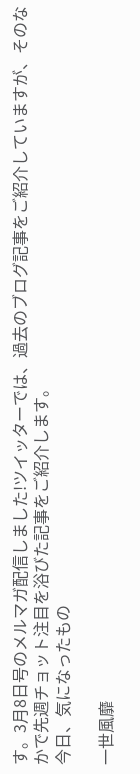す。3月8日号のメルマガ配信しました!ツイッターでは、過去のブログ記事をご紹介していますが、そのなかで先週チョット注目を浴びた記事をご紹介します。
今日、気になったもの

一世風靡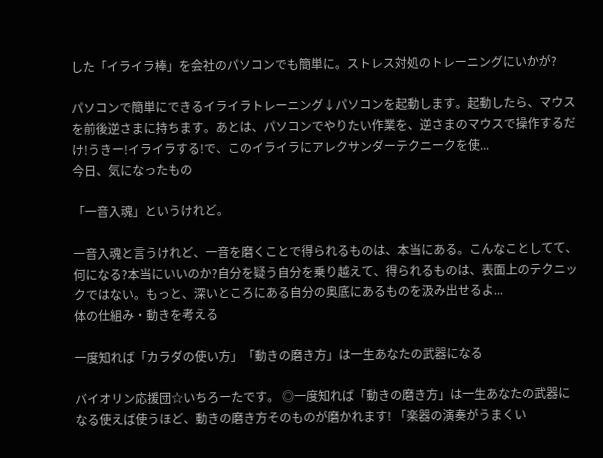した「イライラ棒」を会社のパソコンでも簡単に。ストレス対処のトレーニングにいかが?

パソコンで簡単にできるイライラトレーニング↓パソコンを起動します。起動したら、マウスを前後逆さまに持ちます。あとは、パソコンでやりたい作業を、逆さまのマウスで操作するだけ!うきー!イライラする!で、このイライラにアレクサンダーテクニークを使...
今日、気になったもの

「一音入魂」というけれど。

一音入魂と言うけれど、一音を磨くことで得られるものは、本当にある。こんなことしてて、何になる?本当にいいのか?自分を疑う自分を乗り越えて、得られるものは、表面上のテクニックではない。もっと、深いところにある自分の奥底にあるものを汲み出せるよ...
体の仕組み・動きを考える

一度知れば「カラダの使い方」「動きの磨き方」は一生あなたの武器になる

バイオリン応援団☆いちろーたです。 ◎一度知れば「動きの磨き方」は一生あなたの武器になる使えば使うほど、動きの磨き方そのものが磨かれます! 「楽器の演奏がうまくい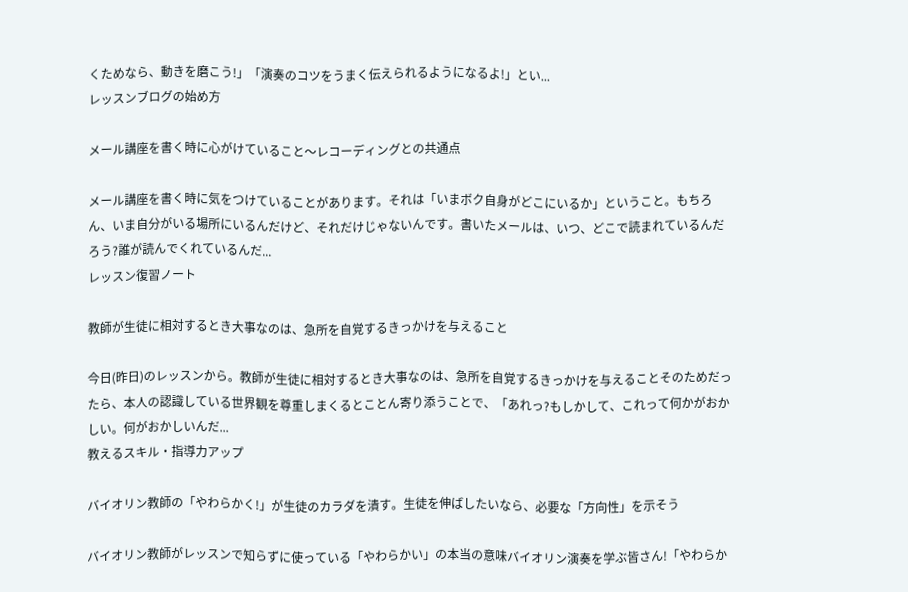くためなら、動きを磨こう!」「演奏のコツをうまく伝えられるようになるよ!」とい...
レッスンブログの始め方

メール講座を書く時に心がけていること〜レコーディングとの共通点

メール講座を書く時に気をつけていることがあります。それは「いまボク自身がどこにいるか」ということ。もちろん、いま自分がいる場所にいるんだけど、それだけじゃないんです。書いたメールは、いつ、どこで読まれているんだろう?誰が読んでくれているんだ...
レッスン復習ノート

教師が生徒に相対するとき大事なのは、急所を自覚するきっかけを与えること

今日(昨日)のレッスンから。教師が生徒に相対するとき大事なのは、急所を自覚するきっかけを与えることそのためだったら、本人の認識している世界観を尊重しまくるとことん寄り添うことで、「あれっ?もしかして、これって何かがおかしい。何がおかしいんだ...
教えるスキル・指導力アップ

バイオリン教師の「やわらかく!」が生徒のカラダを潰す。生徒を伸ばしたいなら、必要な「方向性」を示そう

バイオリン教師がレッスンで知らずに使っている「やわらかい」の本当の意味バイオリン演奏を学ぶ皆さん!「やわらか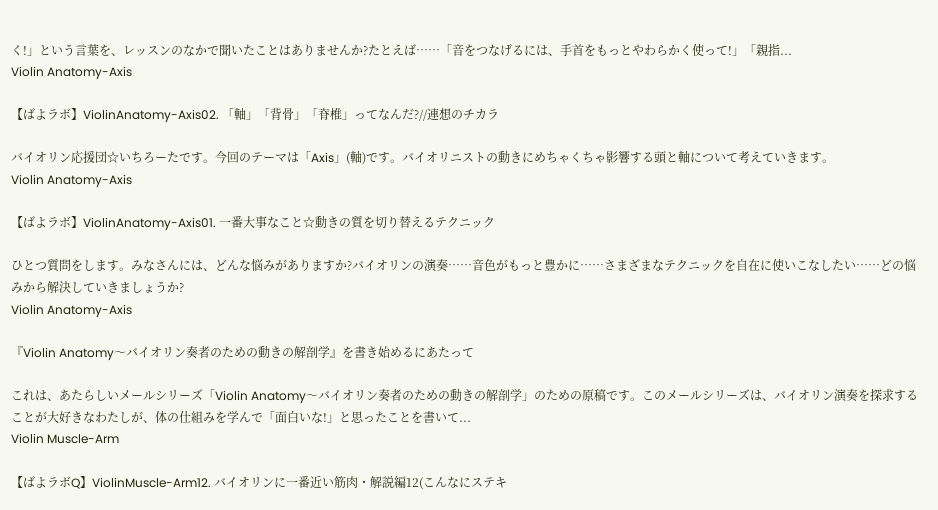く!」という言葉を、レッスンのなかで聞いたことはありませんか?たとえば……「音をつなげるには、手首をもっとやわらかく使って!」「親指...
Violin Anatomy-Axis

【ばよラボ】ViolinAnatomy-Axis02. 「軸」「背骨」「脊椎」ってなんだ?//連想のチカラ

バイオリン応援団☆いちろーたです。今回のテーマは「Axis」(軸)です。バイオリニストの動きにめちゃくちゃ影響する頭と軸について考えていきます。
Violin Anatomy-Axis

【ばよラボ】ViolinAnatomy-Axis01. 一番大事なこと☆動きの質を切り替えるテクニック

ひとつ質問をします。みなさんには、どんな悩みがありますか?バイオリンの演奏……音色がもっと豊かに……さまざまなテクニックを自在に使いこなしたい……どの悩みから解決していきましょうか?
Violin Anatomy-Axis

『Violin Anatomy〜バイオリン奏者のための動きの解剖学』を書き始めるにあたって

これは、あたらしいメールシリーズ「Violin Anatomy〜バイオリン奏者のための動きの解剖学」のための原稿です。このメールシリーズは、バイオリン演奏を探求することが大好きなわたしが、体の仕組みを学んで「面白いな!」と思ったことを書いて...
Violin Muscle-Arm

【ばよラボQ】ViolinMuscle-Arm12. バイオリンに一番近い筋肉・解説編12(こんなにステキ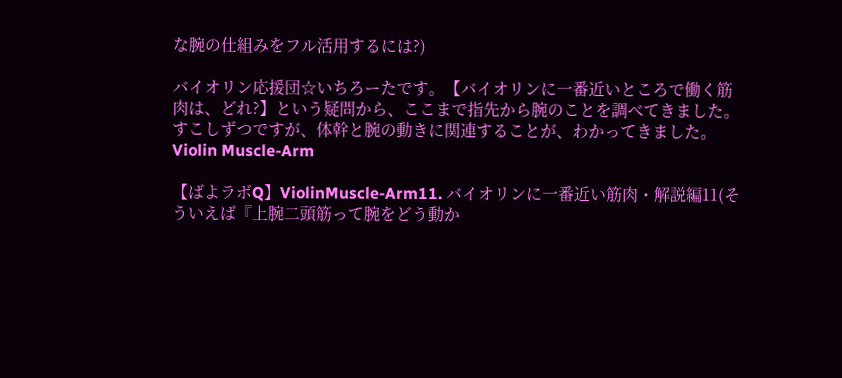な腕の仕組みをフル活用するには?)

バイオリン応援団☆いちろーたです。【バイオリンに一番近いところで働く筋肉は、どれ?】という疑問から、ここまで指先から腕のことを調べてきました。すこしずつですが、体幹と腕の動きに関連することが、わかってきました。
Violin Muscle-Arm

【ばよラボQ】ViolinMuscle-Arm11. バイオリンに一番近い筋肉・解説編11(そういえば『上腕二頭筋って腕をどう動か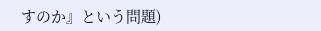すのか』という問題)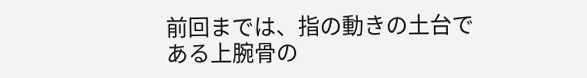前回までは、指の動きの土台である上腕骨の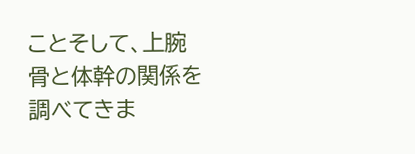ことそして、上腕骨と体幹の関係を調べてきま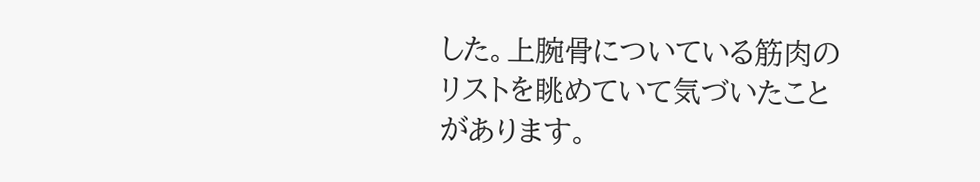した。上腕骨についている筋肉のリストを眺めていて気づいたことがあります。